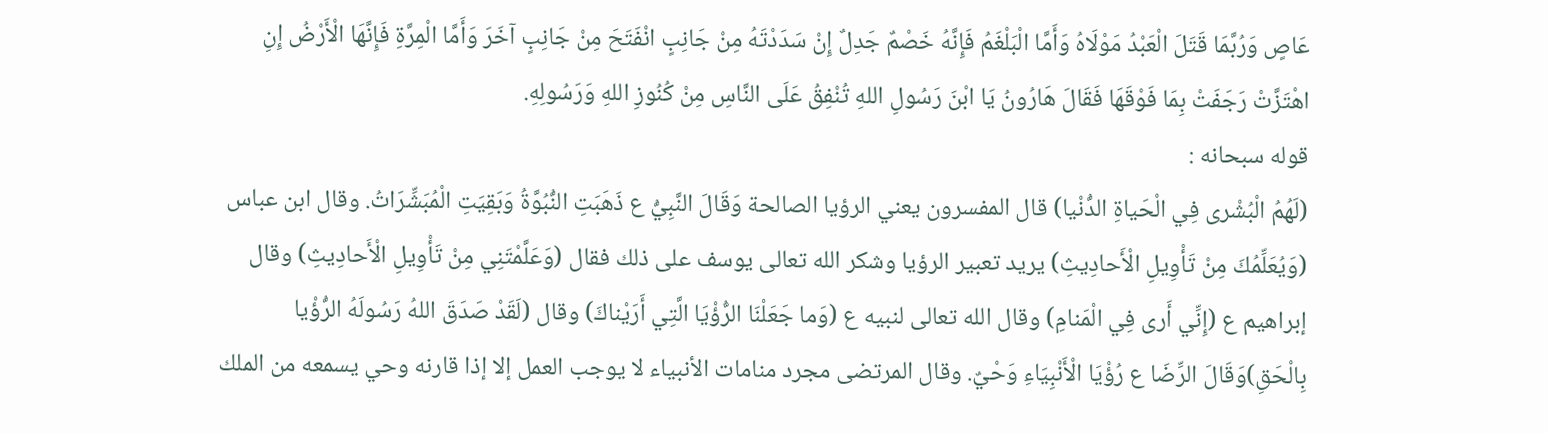عَاصٍ وَرُبَّمَا قَتَلَ الْعَبْدُ مَوْلَاهُ وَأَمَّا الْبَلْغَمُ فَإِنَّهُ خَصْمٌ جَدِلٌ إِنْ سَدَدْتَهُ مِنْ جَانِبٍ انْفَتَحَ مِنْ جَانِبٍ آخَرَ وَأَمَّا الْمِرَّةِ فَإِنَّهَا الْأَرْضُ إِنِ اهْتَزَّتْ رَجَفَتْ بِمَا فَوْقَهَا فَقَالَ هَارُونُ يَا ابْنَ رَسُولِ اللهِ تُنْفِقُ عَلَى النَّاسِ مِنْ كُنُوزِ اللهِ وَرَسُولِهِ.
قوله سبحانه :
(لَهُمُ الْبُشْرى فِي الْحَياةِ الدُّنْيا) قال المفسرون يعني الرؤيا الصالحة وَقَالَ النَّبِيُّ ع ذَهَبَتِ النُّبُوَّةُ وَبَقِيَتِ الْمُبَشِّرَاتُ. وقال ابن عباس (وَيُعَلِّمُكَ مِنْ تَأْوِيلِ الْأَحادِيثِ) يريد تعبير الرؤيا وشكر الله تعالى يوسف على ذلك فقال (وَعَلَّمْتَنِي مِنْ تَأْوِيلِ الْأَحادِيثِ) وقال إبراهيم ع (إِنِّي أَرى فِي الْمَنامِ) وقال الله تعالى لنبيه ع (وَما جَعَلْنَا الرُّؤْيَا الَّتِي أَرَيْناكَ) وقال (لَقَدْ صَدَقَ اللهُ رَسُولَهُ الرُّؤْيا بِالْحَقِ)وَقَالَ الرِّضَا ع رُؤْيَا الْأَنْبِيَاءِ وَحْيٌ. وقال المرتضى مجرد منامات الأنبياء لا يوجب العمل إلا إذا قارنه وحي يسمعه من الملك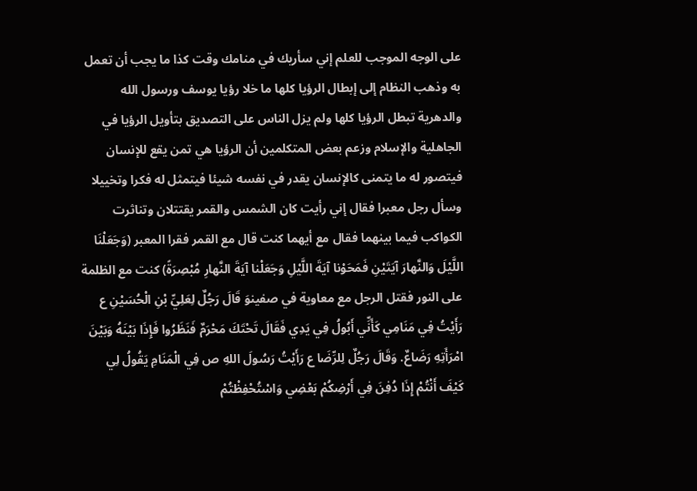على الوجه الموجب للعلم إني سأريك في منامك وقت كذا ما يجب أن تعمل به وذهب النظام إلى إبطال الرؤيا كلها ما خلا رؤيا يوسف ورسول الله والدهرية تبطل الرؤيا كلها ولم يزل الناس على التصديق بتأويل الرؤيا في الجاهلية والإسلام وزعم بعض المتكلمين أن الرؤيا هي تمن يقع للإنسان فيتصور له ما يتمنى كالإنسان يقدر في نفسه شيئا فيتمثل له فكرا وتخييلا وسأل رجل معبرا فقال إني رأيت كان الشمس والقمر يقتتلان وتناثرت الكواكب فيما بينهما فقال مع أيهما كنت قال مع القمر فقرا المعبر (وَجَعَلْنَا اللَّيْلَ وَالنَّهارَ آيَتَيْنِ فَمَحَوْنا آيَةَ اللَّيْلِ وَجَعَلْنا آيَةَ النَّهارِ مُبْصِرَةً) كنت مع الظلمة على النور فقتل الرجل مع معاوية في صفينوَ قَالَ رَجُلٌ لِعَلِيِّ بْنِ الْحُسَيْنِ ع رَأَيْتُ فِي مَنَامِي كَأَنِّي أَبُولُ فِي يَدِي فَقَالَ تَحْتَكَ مَحْرَمٌ فَنَظَرُوا فَإِذَا بَيْنَهُ وَبَيْنَ امْرَأَتِهِ رَضَاعٌ. وَقَالَ رَجُلٌ لِلرِّضَا ع رَأَيْتُ رَسُولَ اللهِ ص فِي الْمَنَامِ يَقُولُ لِي كَيْفَ أَنْتُمْ إِذَا دُفِنَ فِي أَرْضِكُمْ بَعْضِي وَاسْتُحْفِظْتُمْ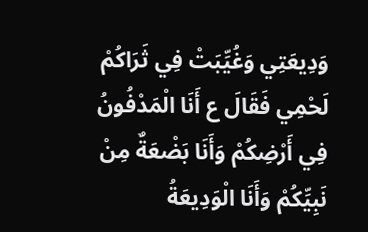وَدِيعَتِي وَغُيِّبَتْ فِي ثَرَاكُمْ لَحْمِي فَقَالَ ع أَنَا الْمَدْفُونُ فِي أَرْضِكُمْ وَأَنَا بَضْعَةٌ مِنْ نَبِيِّكُمْ وَأَنَا الْوَدِيعَةُ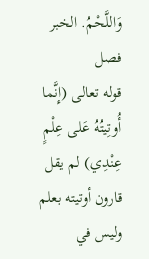وَاللَّحْمُ. الخبر
فصل
قوله تعالى (إِنَّما أُوتِيتُهُ عَلى عِلْمٍ عِنْدِي) لم يقل قارون أوتيته بعلم وليس في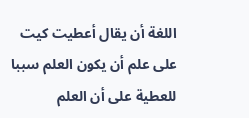اللغة أن يقال أعطيت كيت على علم أن يكون العلم سببا للعطية على أن العلم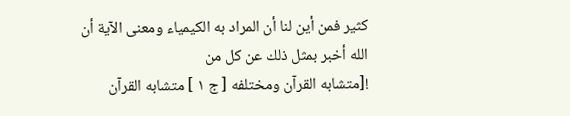كثير فمن أين لنا أن المراد به الكيمياء ومعنى الآية أن الله أخبر بمثل ذلك عن كل من
![متشابه القرآن ومختلفه [ ج ١ ] متشابه القرآن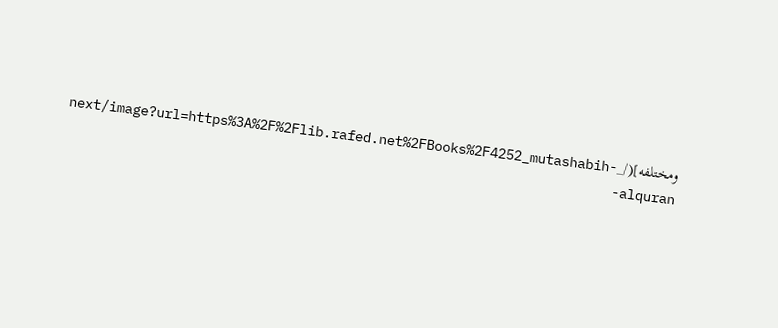ومختلفه](/_next/image?url=https%3A%2F%2Flib.rafed.net%2FBooks%2F4252_mutashabih-alquran-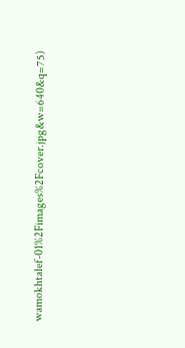wamokhtalef-01%2Fimages%2Fcover.jpg&w=640&q=75)